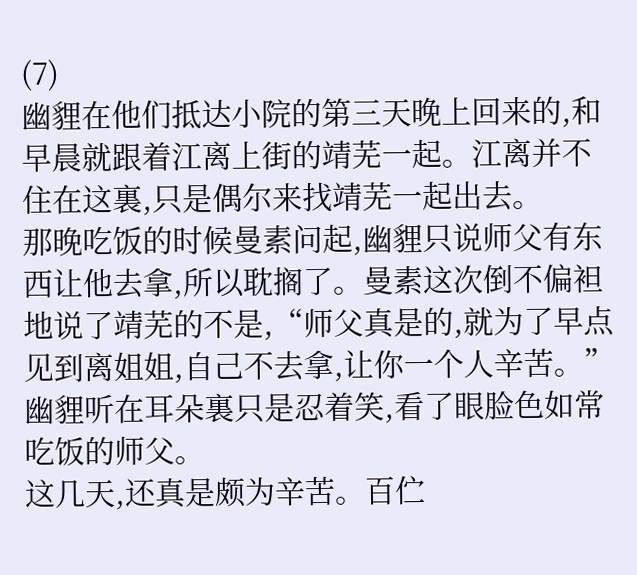(7)
幽貍在他们抵达小院的第三天晚上回来的,和早晨就跟着江离上街的靖芜一起。江离并不住在这裏,只是偶尔来找靖芜一起出去。
那晚吃饭的时候曼素问起,幽貍只说师父有东西让他去拿,所以耽搁了。曼素这次倒不偏袒地说了靖芜的不是,“师父真是的,就为了早点见到离姐姐,自己不去拿,让你一个人辛苦。”幽貍听在耳朵裏只是忍着笑,看了眼脸色如常吃饭的师父。
这几天,还真是颇为辛苦。百伫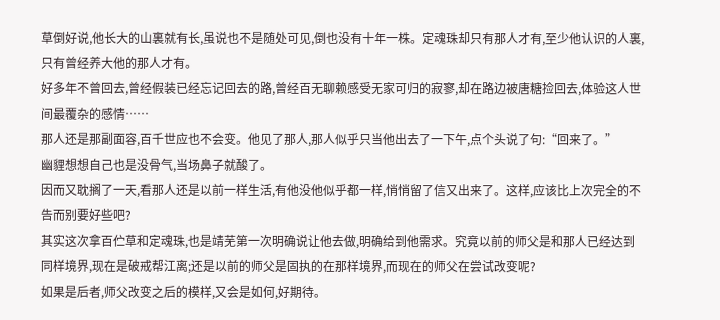草倒好说,他长大的山裏就有长,虽说也不是随处可见,倒也没有十年一株。定魂珠却只有那人才有,至少他认识的人裏,只有曾经养大他的那人才有。
好多年不曾回去,曾经假装已经忘记回去的路,曾经百无聊赖感受无家可归的寂寥,却在路边被唐糖捡回去,体验这人世间最覆杂的感情……
那人还是那副面容,百千世应也不会变。他见了那人,那人似乎只当他出去了一下午,点个头说了句:“回来了。”
幽貍想想自己也是没骨气,当场鼻子就酸了。
因而又耽搁了一天,看那人还是以前一样生活,有他没他似乎都一样,悄悄留了信又出来了。这样,应该比上次完全的不告而别要好些吧?
其实这次拿百伫草和定魂珠,也是靖芜第一次明确说让他去做,明确给到他需求。究竟以前的师父是和那人已经达到同样境界,现在是破戒帮江离;还是以前的师父是固执的在那样境界,而现在的师父在尝试改变呢?
如果是后者,师父改变之后的模样,又会是如何,好期待。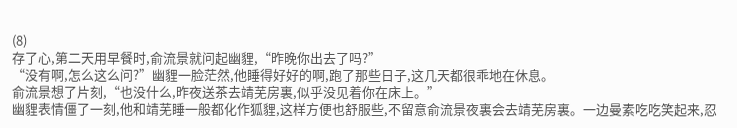(8)
存了心,第二天用早餐时,俞流景就问起幽貍,“昨晚你出去了吗?”
“没有啊,怎么这么问?”幽貍一脸茫然,他睡得好好的啊,跑了那些日子,这几天都很乖地在休息。
俞流景想了片刻,“也没什么,昨夜送茶去靖芜房裏,似乎没见着你在床上。”
幽貍表情僵了一刻,他和靖芜睡一般都化作狐貍,这样方便也舒服些,不留意俞流景夜裏会去靖芜房裏。一边曼素吃吃笑起来,忍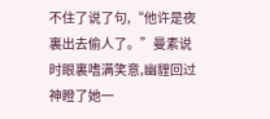不住了说了句,“他许是夜裏出去偷人了。”曼素说时眼裏嗜满笑意,幽貍回过神瞪了她一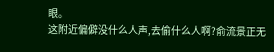眼。
这附近偏僻没什么人声,去偷什么人啊?俞流景正无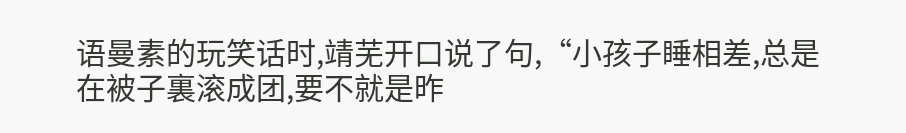语曼素的玩笑话时,靖芜开口说了句,“小孩子睡相差,总是在被子裏滚成团,要不就是昨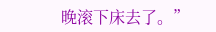晚滚下床去了。”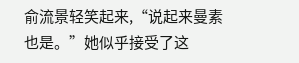俞流景轻笑起来,“说起来曼素也是。”她似乎接受了这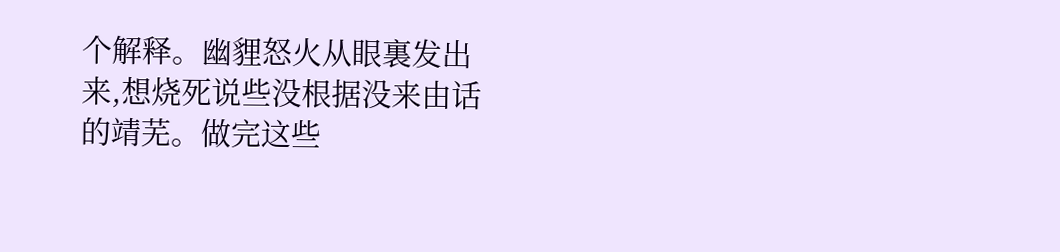个解释。幽貍怒火从眼裏发出来,想烧死说些没根据没来由话的靖芜。做完这些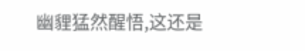幽貍猛然醒悟,这还是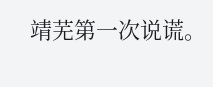靖芜第一次说谎。